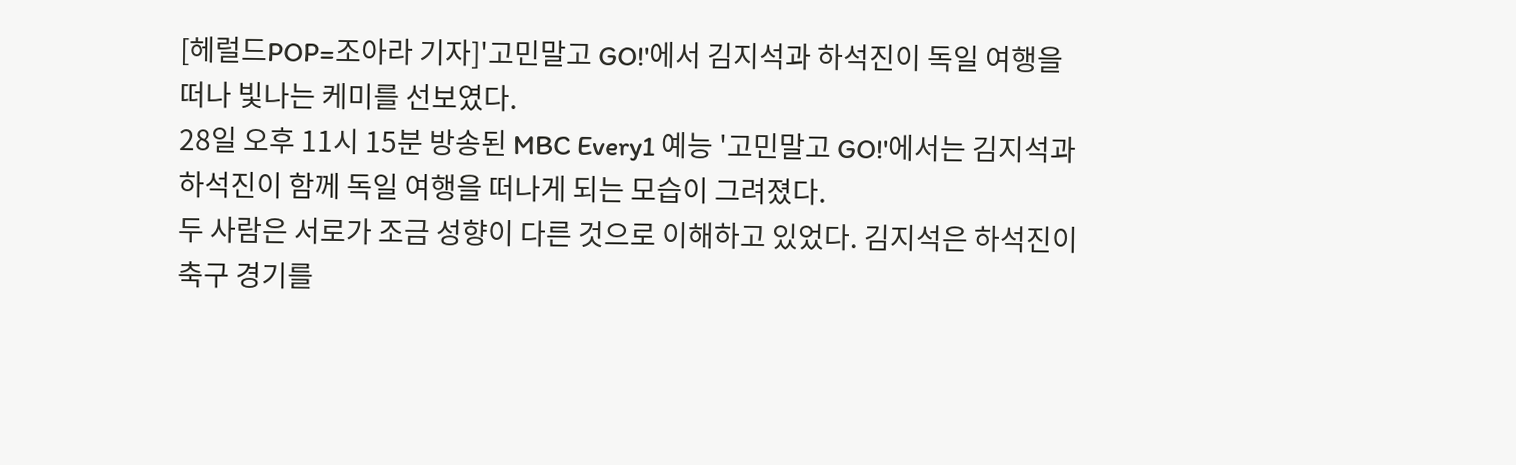[헤럴드POP=조아라 기자]'고민말고 GO!'에서 김지석과 하석진이 독일 여행을 떠나 빛나는 케미를 선보였다.
28일 오후 11시 15분 방송된 MBC Every1 예능 '고민말고 GO!'에서는 김지석과 하석진이 함께 독일 여행을 떠나게 되는 모습이 그려졌다.
두 사람은 서로가 조금 성향이 다른 것으로 이해하고 있었다. 김지석은 하석진이 축구 경기를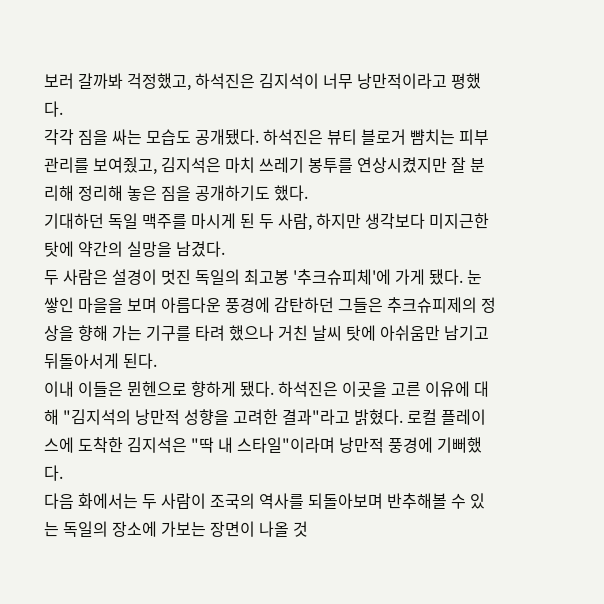보러 갈까봐 걱정했고, 하석진은 김지석이 너무 낭만적이라고 평했다.
각각 짐을 싸는 모습도 공개됐다. 하석진은 뷰티 블로거 뺨치는 피부 관리를 보여줬고, 김지석은 마치 쓰레기 봉투를 연상시켰지만 잘 분리해 정리해 놓은 짐을 공개하기도 했다.
기대하던 독일 맥주를 마시게 된 두 사람, 하지만 생각보다 미지근한 탓에 약간의 실망을 남겼다.
두 사람은 설경이 멋진 독일의 최고봉 '추크슈피체'에 가게 됐다. 눈 쌓인 마을을 보며 아름다운 풍경에 감탄하던 그들은 추크슈피제의 정상을 향해 가는 기구를 타려 했으나 거친 날씨 탓에 아쉬움만 남기고 뒤돌아서게 된다.
이내 이들은 뮌헨으로 향하게 됐다. 하석진은 이곳을 고른 이유에 대해 "김지석의 낭만적 성향을 고려한 결과"라고 밝혔다. 로컬 플레이스에 도착한 김지석은 "딱 내 스타일"이라며 낭만적 풍경에 기뻐했다.
다음 화에서는 두 사람이 조국의 역사를 되돌아보며 반추해볼 수 있는 독일의 장소에 가보는 장면이 나올 것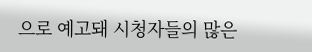으로 예고돼 시청자들의 많은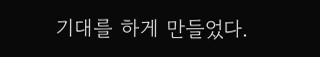기대를 하게 만들었다.